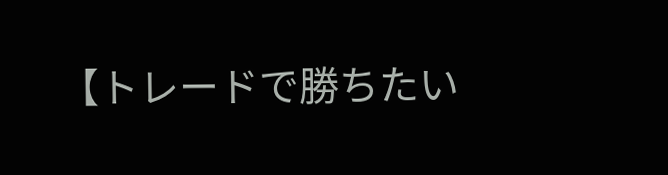【トレードで勝ちたい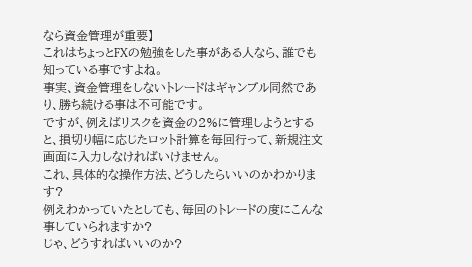なら資金管理が重要】
これはちょっとFXの勉強をした事がある人なら、誰でも知っている事ですよね。
事実、資金管理をしないトレードはギャンブル同然であり、勝ち続ける事は不可能です。
ですが、例えばリスクを資金の2%に管理しようとすると、損切り幅に応じたロット計算を毎回行って、新規注文画面に入力しなければいけません。
これ、具体的な操作方法、どうしたらいいのかわかります?
例えわかっていたとしても、毎回のトレードの度にこんな事していられますか?
じゃ、どうすればいいのか?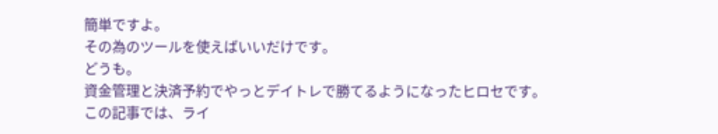簡単ですよ。
その為のツールを使えばいいだけです。
どうも。
資金管理と決済予約でやっとデイトレで勝てるようになったヒロセです。
この記事では、ライ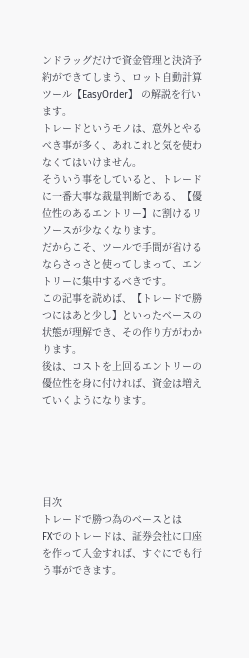ンドラッグだけで資金管理と決済予約ができてしまう、ロット自動計算ツール【EasyOrder】 の解説を行います。
トレードというモノは、意外とやるべき事が多く、あれこれと気を使わなくてはいけません。
そういう事をしていると、トレードに一番大事な裁量判断である、【優位性のあるエントリー】に割けるリソースが少なくなります。
だからこそ、ツールで手間が省けるならさっさと使ってしまって、エントリーに集中するべきです。
この記事を読めば、【トレードで勝つにはあと少し】といったベースの状態が理解でき、その作り方がわかります。
後は、コストを上回るエントリーの優位性を身に付ければ、資金は増えていくようになります。





目次
トレードで勝つ為のベースとは
FXでのトレードは、証券会社に口座を作って入金すれば、すぐにでも行う事ができます。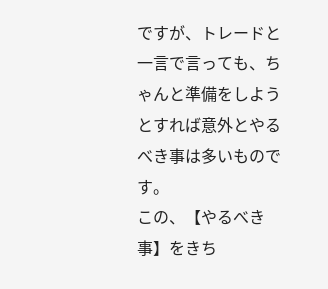ですが、トレードと一言で言っても、ちゃんと準備をしようとすれば意外とやるべき事は多いものです。
この、【やるべき事】をきち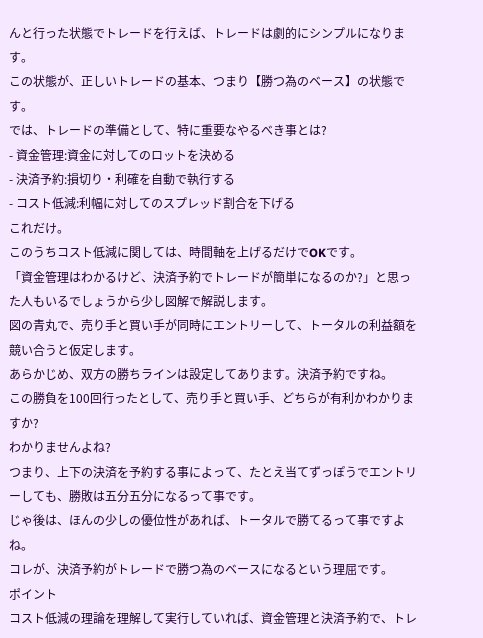んと行った状態でトレードを行えば、トレードは劇的にシンプルになります。
この状態が、正しいトレードの基本、つまり【勝つ為のベース】の状態です。
では、トレードの準備として、特に重要なやるべき事とは?
- 資金管理:資金に対してのロットを決める
- 決済予約:損切り・利確を自動で執行する
- コスト低減:利幅に対してのスプレッド割合を下げる
これだけ。
このうちコスト低減に関しては、時間軸を上げるだけでOKです。
「資金管理はわかるけど、決済予約でトレードが簡単になるのか?」と思った人もいるでしょうから少し図解で解説します。
図の青丸で、売り手と買い手が同時にエントリーして、トータルの利益額を競い合うと仮定します。
あらかじめ、双方の勝ちラインは設定してあります。決済予約ですね。
この勝負を100回行ったとして、売り手と買い手、どちらが有利かわかりますか?
わかりませんよね?
つまり、上下の決済を予約する事によって、たとえ当てずっぽうでエントリーしても、勝敗は五分五分になるって事です。
じゃ後は、ほんの少しの優位性があれば、トータルで勝てるって事ですよね。
コレが、決済予約がトレードで勝つ為のベースになるという理屈です。
ポイント
コスト低減の理論を理解して実行していれば、資金管理と決済予約で、トレ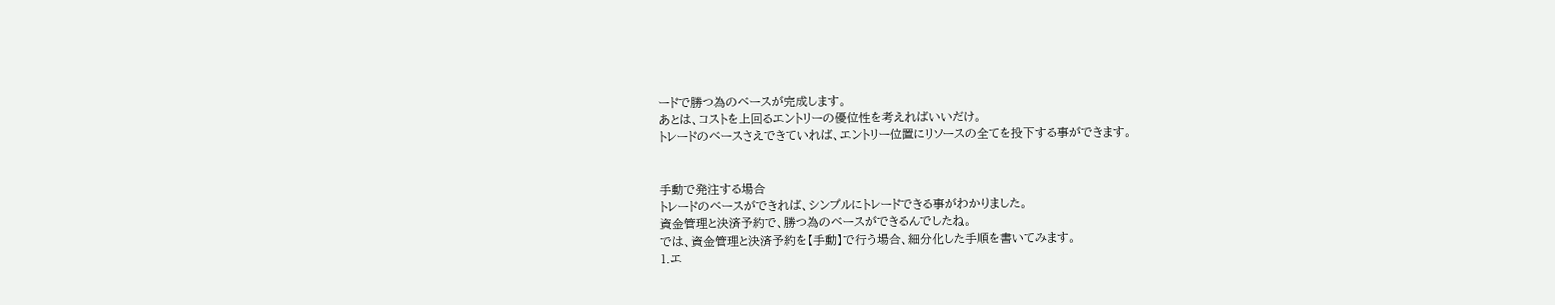ードで勝つ為のベースが完成します。
あとは、コストを上回るエントリーの優位性を考えればいいだけ。
トレードのベースさえできていれば、エントリー位置にリソースの全てを投下する事ができます。


手動で発注する場合
トレードのベースができれば、シンプルにトレードできる事がわかりました。
資金管理と決済予約で、勝つ為のベースができるんでしたね。
では、資金管理と決済予約を【手動】で行う場合、細分化した手順を書いてみます。
1.エ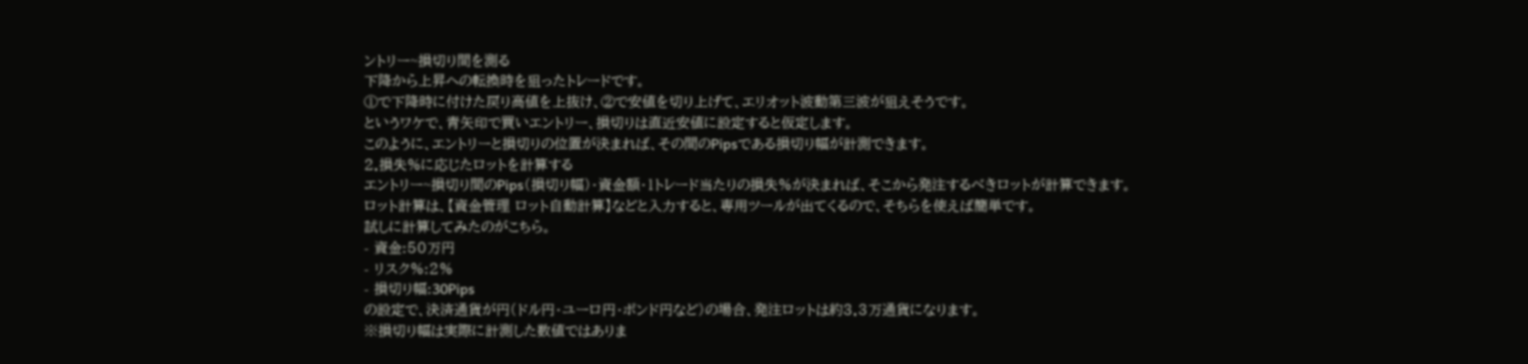ントリー~損切り間を測る
下降から上昇への転換時を狙ったトレードです。
①で下降時に付けた戻り高値を上抜け、②で安値を切り上げて、エリオット波動第三波が狙えそうです。
というワケで、青矢印で買いエントリー、損切りは直近安値に設定すると仮定します。
このように、エントリーと損切りの位置が決まれば、その間のPipsである損切り幅が計測できます。
2.損失%に応じたロットを計算する
エントリー~損切り間のPips(損切り幅)・資金額・1トレード当たりの損失%が決まれば、そこから発注するべきロットが計算できます。
ロット計算は、【資金管理 ロット自動計算】などと入力すると、専用ツールが出てくるので、そちらを使えば簡単です。
試しに計算してみたのがこちら。
- 資金:50万円
- リスク%:2%
- 損切り幅:30Pips
の設定で、決済通貨が円(ドル円・ユーロ円・ポンド円など)の場合、発注ロットは約3.3万通貨になります。
※損切り幅は実際に計測した数値ではありま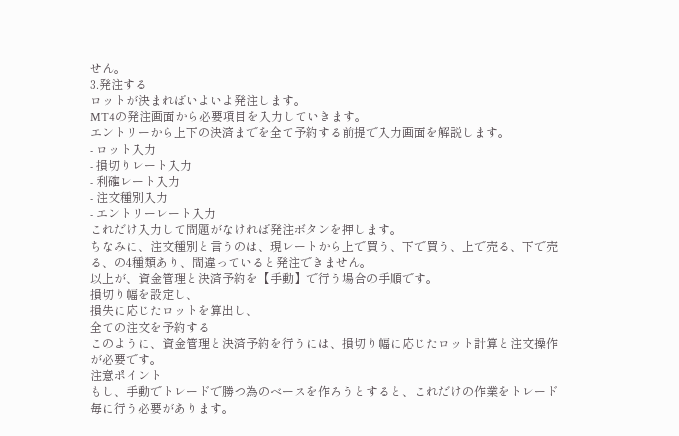せん。
3.発注する
ロットが決まればいよいよ発注します。
MT4の発注画面から必要項目を入力していきます。
エントリーから上下の決済までを全て予約する前提で入力画面を解説します。
- ロット入力
- 損切りレート入力
- 利確レート入力
- 注文種別入力
- エントリーレート入力
これだけ入力して問題がなければ発注ボタンを押します。
ちなみに、注文種別と言うのは、現レートから上で買う、下で買う、上で売る、下で売る、の4種類あり、間違っていると発注できません。
以上が、資金管理と決済予約を【手動】で行う場合の手順です。
損切り幅を設定し、
損失に応じたロットを算出し、
全ての注文を予約する
このように、資金管理と決済予約を行うには、損切り幅に応じたロット計算と注文操作が必要です。
注意ポイント
もし、手動でトレードで勝つ為のベースを作ろうとすると、これだけの作業をトレード毎に行う必要があります。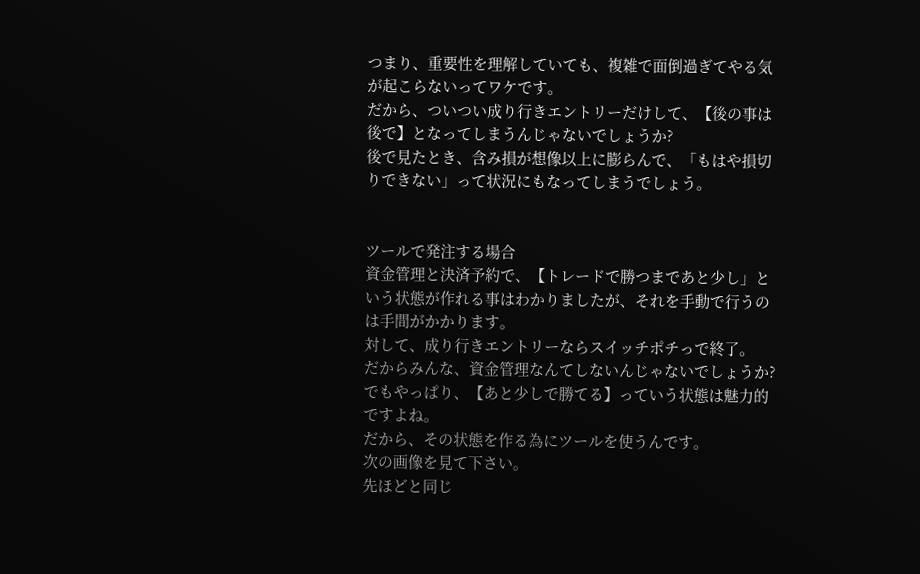つまり、重要性を理解していても、複雑で面倒過ぎてやる気が起こらないってワケです。
だから、ついつい成り行きエントリーだけして、【後の事は後で】となってしまうんじゃないでしょうか?
後で見たとき、含み損が想像以上に膨らんで、「もはや損切りできない」って状況にもなってしまうでしょう。


ツールで発注する場合
資金管理と決済予約で、【トレードで勝つまであと少し」という状態が作れる事はわかりましたが、それを手動で行うのは手間がかかります。
対して、成り行きエントリーならスイッチポチっで終了。
だからみんな、資金管理なんてしないんじゃないでしょうか?
でもやっぱり、【あと少しで勝てる】っていう状態は魅力的ですよね。
だから、その状態を作る為にツールを使うんです。
次の画像を見て下さい。
先ほどと同じ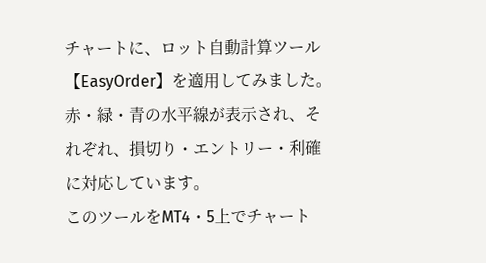チャートに、ロット自動計算ツール【EasyOrder】を適用してみました。
赤・緑・青の水平線が表示され、それぞれ、損切り・エントリー・利確に対応しています。
このツールをMT4・5上でチャート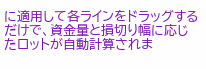に適用して各ラインをドラッグするだけで、資金量と損切り幅に応じたロットが自動計算されま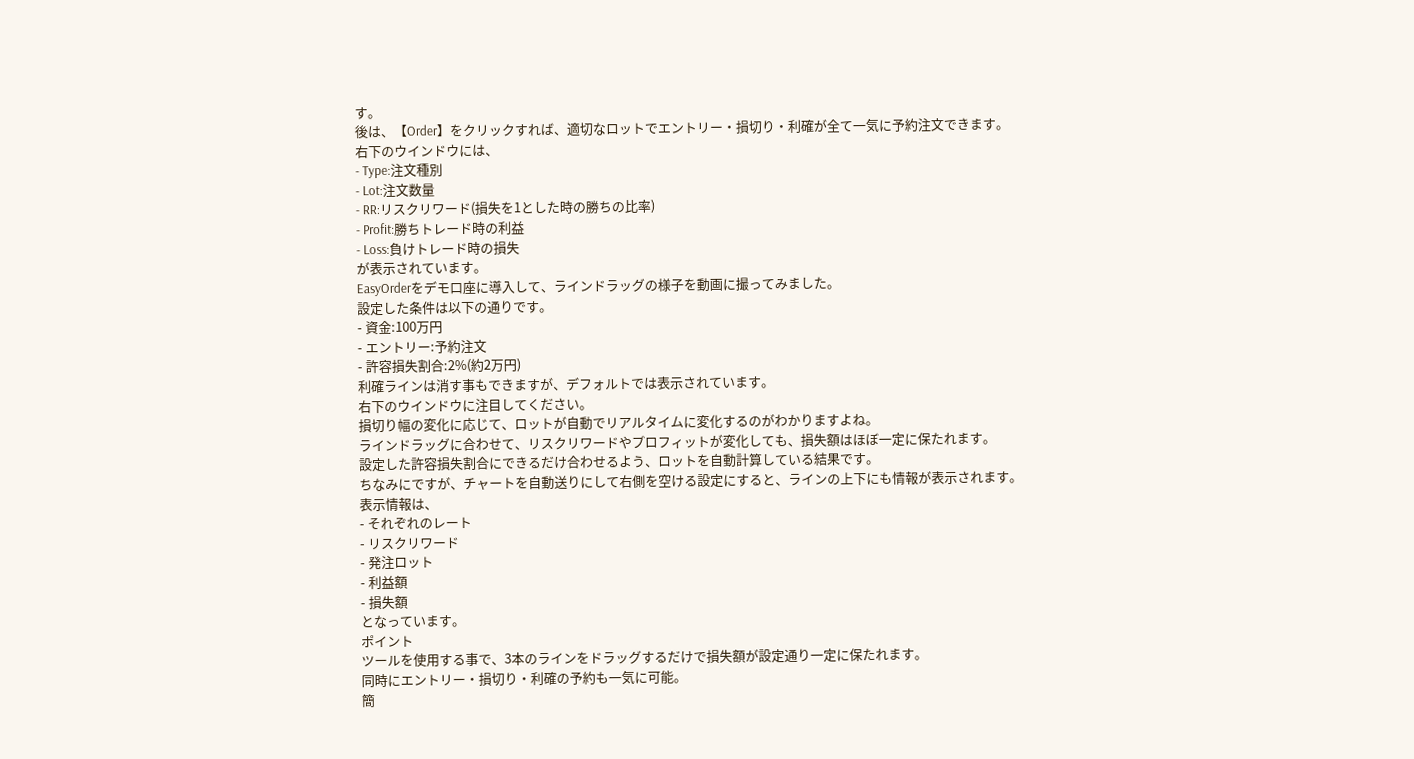す。
後は、【Order】をクリックすれば、適切なロットでエントリー・損切り・利確が全て一気に予約注文できます。
右下のウインドウには、
- Type:注文種別
- Lot:注文数量
- RR:リスクリワード(損失を1とした時の勝ちの比率)
- Profit:勝ちトレード時の利益
- Loss:負けトレード時の損失
が表示されています。
EasyOrderをデモ口座に導入して、ラインドラッグの様子を動画に撮ってみました。
設定した条件は以下の通りです。
- 資金:100万円
- エントリー:予約注文
- 許容損失割合:2%(約2万円)
利確ラインは消す事もできますが、デフォルトでは表示されています。
右下のウインドウに注目してください。
損切り幅の変化に応じて、ロットが自動でリアルタイムに変化するのがわかりますよね。
ラインドラッグに合わせて、リスクリワードやプロフィットが変化しても、損失額はほぼ一定に保たれます。
設定した許容損失割合にできるだけ合わせるよう、ロットを自動計算している結果です。
ちなみにですが、チャートを自動送りにして右側を空ける設定にすると、ラインの上下にも情報が表示されます。
表示情報は、
- それぞれのレート
- リスクリワード
- 発注ロット
- 利益額
- 損失額
となっています。
ポイント
ツールを使用する事で、3本のラインをドラッグするだけで損失額が設定通り一定に保たれます。
同時にエントリー・損切り・利確の予約も一気に可能。
簡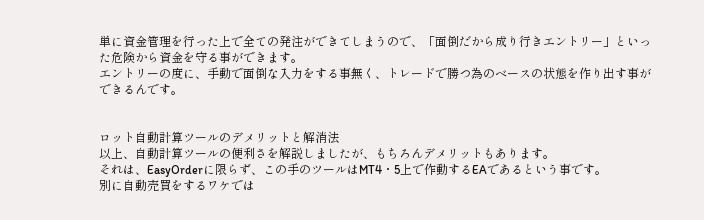単に資金管理を行った上で全ての発注ができてしまうので、「面倒だから成り行きエントリー」といった危険から資金を守る事ができます。
エントリーの度に、手動で面倒な入力をする事無く、トレードで勝つ為のベースの状態を作り出す事ができるんです。


ロット自動計算ツールのデメリットと解消法
以上、自動計算ツールの便利さを解説しましたが、もちろんデメリットもあります。
それは、EasyOrderに限らず、この手のツールはMT4・5上で作動するEAであるという事です。
別に自動売買をするワケでは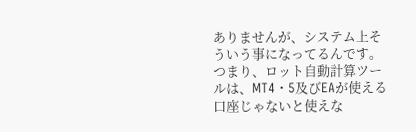ありませんが、システム上そういう事になってるんです。
つまり、ロット自動計算ツールは、MT4・5及びEAが使える口座じゃないと使えな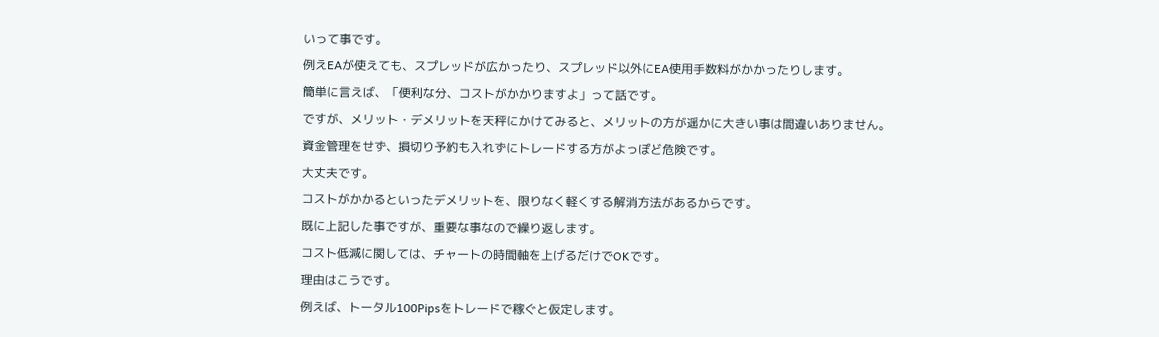いって事です。
例えEAが使えても、スプレッドが広かったり、スプレッド以外にEA使用手数料がかかったりします。
簡単に言えば、「便利な分、コストがかかりますよ」って話です。
ですが、メリット・デメリットを天秤にかけてみると、メリットの方が遥かに大きい事は間違いありません。
資金管理をせず、損切り予約も入れずにトレードする方がよっぽど危険です。
大丈夫です。
コストがかかるといったデメリットを、限りなく軽くする解消方法があるからです。
既に上記した事ですが、重要な事なので繰り返します。
コスト低減に関しては、チャートの時間軸を上げるだけでOKです。
理由はこうです。
例えば、トータル100Pipsをトレードで稼ぐと仮定します。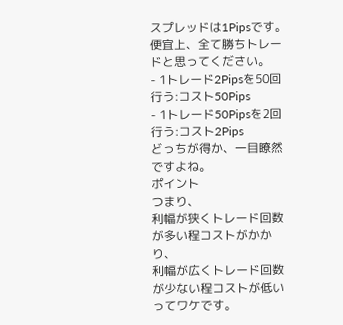スプレッドは1Pipsです。
便宜上、全て勝ちトレードと思ってください。
- 1トレード2Pipsを50回行う:コスト50Pips
- 1トレード50Pipsを2回行う:コスト2Pips
どっちが得か、一目瞭然ですよね。
ポイント
つまり、
利幅が狭くトレード回数が多い程コストがかかり、
利幅が広くトレード回数が少ない程コストが低い
ってワケです。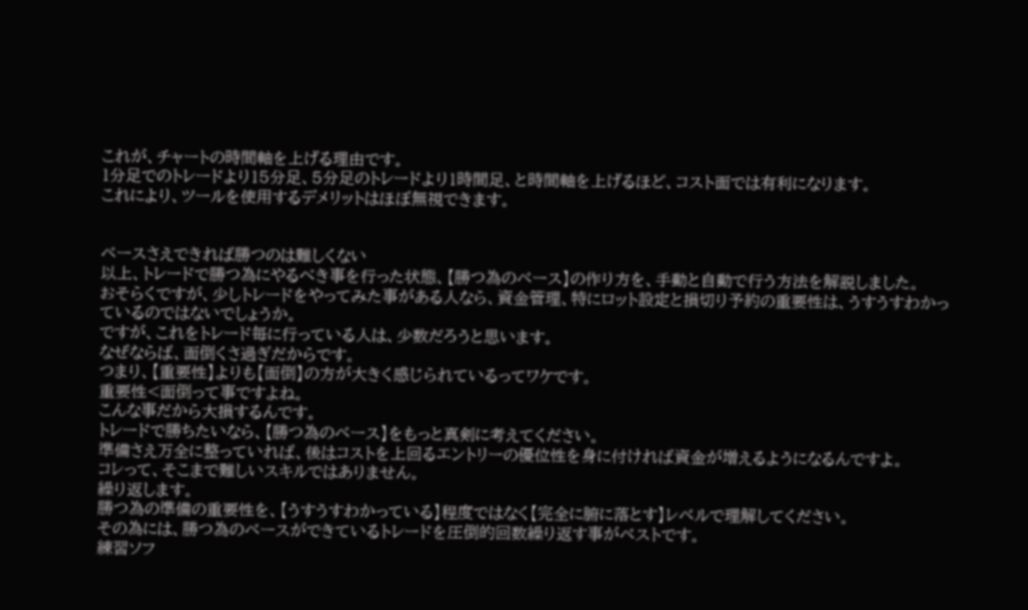これが、チャートの時間軸を上げる理由です。
1分足でのトレードより15分足、5分足のトレードより1時間足、と時間軸を上げるほど、コスト面では有利になります。
これにより、ツールを使用するデメリットはほぼ無視できます。


ベースさえできれば勝つのは難しくない
以上、トレードで勝つ為にやるべき事を行った状態、【勝つ為のベース】の作り方を、手動と自動で行う方法を解説しました。
おそらくですが、少しトレードをやってみた事がある人なら、資金管理、特にロット設定と損切り予約の重要性は、うすうすわかっているのではないでしょうか。
ですが、これをトレード毎に行っている人は、少数だろうと思います。
なぜならば、面倒くさ過ぎだからです。
つまり、【重要性】よりも【面倒】の方が大きく感じられているってワケです。
重要性<面倒って事ですよね。
こんな事だから大損するんです。
トレードで勝ちたいなら、【勝つ為のベース】をもっと真剣に考えてください。
準備さえ万全に整っていれば、後はコストを上回るエントリーの優位性を身に付ければ資金が増えるようになるんですよ。
コレって、そこまで難しいスキルではありません。
繰り返します。
勝つ為の準備の重要性を、【うすうすわかっている】程度ではなく【完全に腑に落とす】レベルで理解してください。
その為には、勝つ為のベースができているトレードを圧倒的回数繰り返す事がベストです。
練習ソフ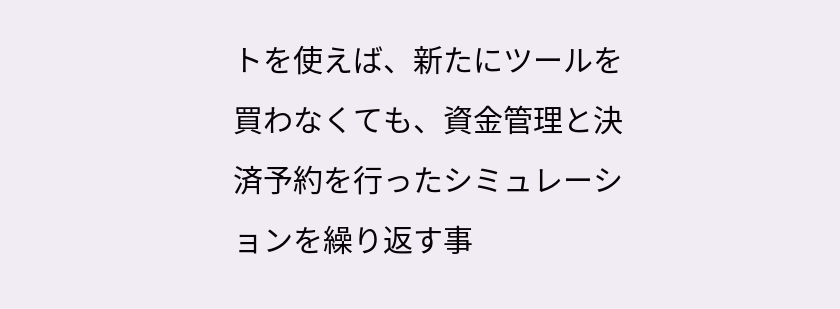トを使えば、新たにツールを買わなくても、資金管理と決済予約を行ったシミュレーションを繰り返す事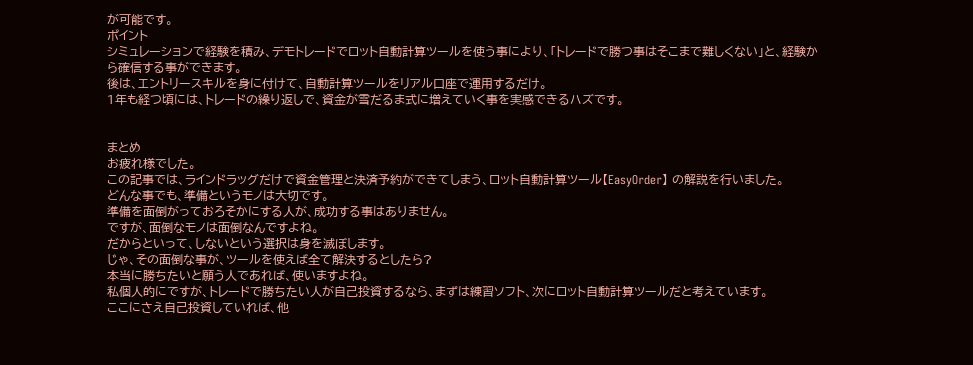が可能です。
ポイント
シミュレーションで経験を積み、デモトレードでロット自動計算ツールを使う事により、「トレードで勝つ事はそこまで難しくない」と、経験から確信する事ができます。
後は、エントリースキルを身に付けて、自動計算ツールをリアル口座で運用するだけ。
1年も経つ頃には、トレードの繰り返しで、資金が雪だるま式に増えていく事を実感できるハズです。


まとめ
お疲れ様でした。
この記事では、ラインドラッグだけで資金管理と決済予約ができてしまう、ロット自動計算ツール【EasyOrder】 の解説を行いました。
どんな事でも、準備というモノは大切です。
準備を面倒がっておろそかにする人が、成功する事はありません。
ですが、面倒なモノは面倒なんですよね。
だからといって、しないという選択は身を滅ぼします。
じゃ、その面倒な事が、ツールを使えば全て解決するとしたら?
本当に勝ちたいと願う人であれば、使いますよね。
私個人的にですが、トレードで勝ちたい人が自己投資するなら、まずは練習ソフト、次にロット自動計算ツールだと考えています。
ここにさえ自己投資していれば、他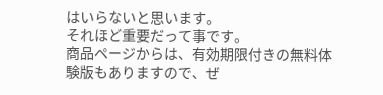はいらないと思います。
それほど重要だって事です。
商品ページからは、有効期限付きの無料体験版もありますので、ぜ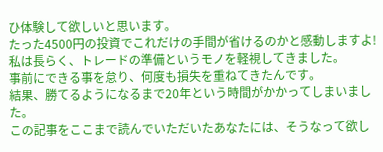ひ体験して欲しいと思います。
たった4500円の投資でこれだけの手間が省けるのかと感動しますよ!
私は長らく、トレードの準備というモノを軽視してきました。
事前にできる事を怠り、何度も損失を重ねてきたんです。
結果、勝てるようになるまで20年という時間がかかってしまいました。
この記事をここまで読んでいただいたあなたには、そうなって欲し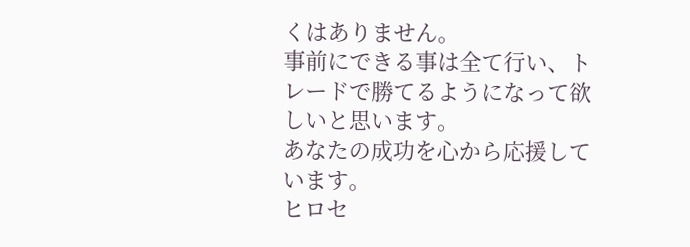くはありません。
事前にできる事は全て行い、トレードで勝てるようになって欲しいと思います。
あなたの成功を心から応援しています。
ヒロセ